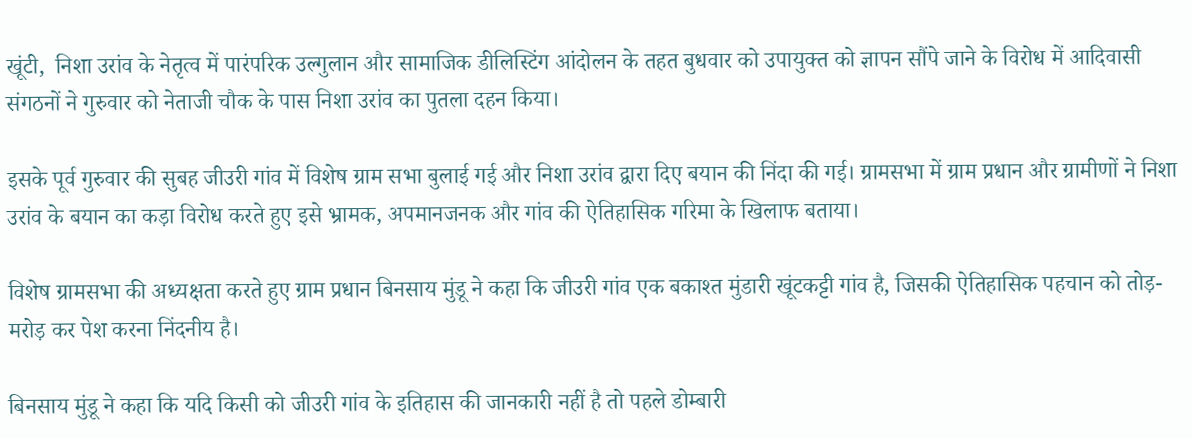खूंटी,  निशा उरांव के नेतृत्व में पारंपरिक उल्गुलान और सामाजिक डीलिस्टिंग आंदोलन के तहत बुधवार को उपायुक्त को ज्ञापन सौंपे जाने के विरोध में आदिवासी संगठनों ने गुरुवार को नेताजी चौक के पास निशा उरांव का पुतला दहन किया।

इसके पूर्व गुरुवार की सुबह जीउरी गांव में विशेष ग्राम सभा बुलाई गई और निशा उरांव द्वारा दिए बयान की निंदा की गई। ग्रामसभा में ग्राम प्रधान और ग्रामीणों ने निशा उरांव के बयान का कड़ा विरोध करते हुए इसे भ्रामक, अपमानजनक और गांव की ऐतिहासिक गरिमा के खिलाफ बताया।

विशेष ग्रामसभा की अध्यक्षता करते हुए ग्राम प्रधान बिनसाय मुंडू ने कहा कि जीउरी गांव एक बकाश्त मुंडारी खूंटकट्टी गांव है, जिसकी ऐतिहासिक पहचान को तोड़-मरोड़ कर पेश करना निंदनीय है।

बिनसाय मुंडू ने कहा कि यदि किसी को जीउरी गांव के इतिहास की जानकारी नहीं है तो पहले डोम्बारी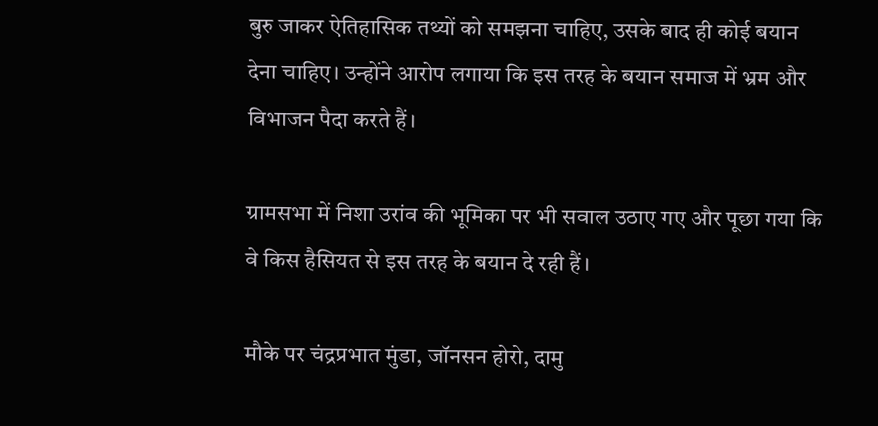बुरु जाकर ऐतिहासिक तथ्यों को समझना चाहिए, उसके बाद ही कोई बयान देना चाहिए। उन्होंने आरोप लगाया कि इस तरह के बयान समाज में भ्रम और विभाजन पैदा करते हैं।

ग्रामसभा में निशा उरांव की भूमिका पर भी सवाल उठाए गए और पूछा गया कि वे किस हैसियत से इस तरह के बयान दे रही हैं।

मौके पर चंद्रप्रभात मुंडा, जॉनसन होरो, दामु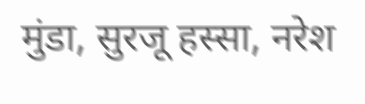मुंडा, सुरजू हस्सा, नरेश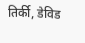तिर्की, डेविड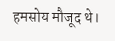हमसोय मौजूद थे।